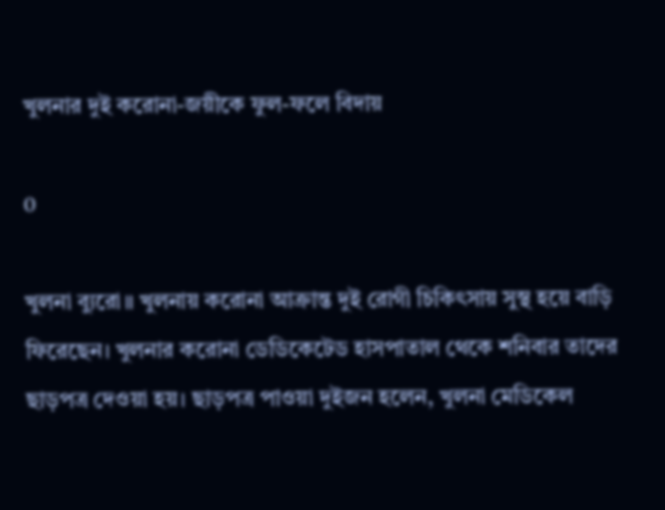খুলনার দুই করোনা-জয়ীকে ফুল-ফলে বিদায়

0

খুলনা ব্যুরো॥ খুলনায় করোনা আক্রান্ত দুই রোগী চিকিৎসায় সুস্থ হয়ে বাড়ি ফিরেছেন। খুলনার করোনা ডেডিকেটেড হাসপাতাল থেকে শনিবার তাদের ছাড়পত্র দেওয়া হয়। ছাড়পত্র পাওয়া দুইজন হলেন, খুলনা মেডিকেল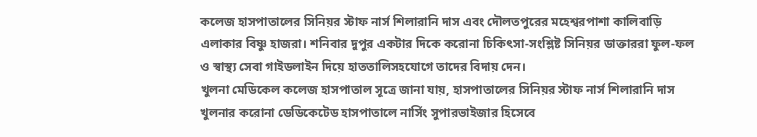কলেজ হাসপাতালের সিনিয়র স্টাফ নার্স শিলারানি দাস এবং দৌলতপুরের মহেশ্বরপাশা কালিবাড়ি এলাকার বিষ্ণু হাজরা। শনিবার দুপুর একটার দিকে করোনা চিকিৎসা-সংশ্লিষ্ট সিনিয়র ডাক্তাররা ফুল-ফল ও স্বাস্থ্য সেবা গাইডলাইন দিয়ে হাততালিসহযোগে তাদের বিদায় দেন।
খুলনা মেডিকেল কলেজ হাসপাতাল সূত্রে জানা যায়, হাসপাতালের সিনিয়র স্টাফ নার্স শিলারানি দাস খুলনার করোনা ডেডিকেটেড হাসপাতালে নার্সিং সুপারভাইজার হিসেবে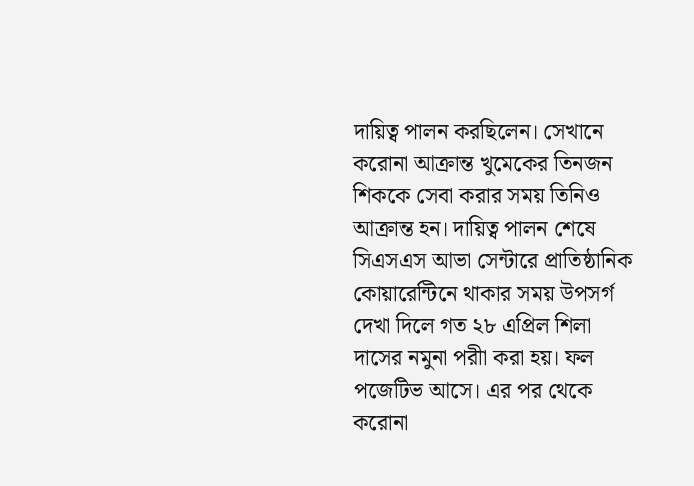দায়িত্ব পালন করছিলেন। সেখানে করোনা আক্রান্ত খুমেকের তিনজন শিককে সেবা করার সময় তিনিও আক্রান্ত হন। দায়িত্ব পালন শেষে সিএসএস আভা সেন্টারে প্রাতিষ্ঠানিক কোয়ারেন্টিনে থাকার সময় উপসর্গ দেখা দিলে গত ২৮ এপ্রিল শিলা দাসের নমুনা পরীা করা হয়। ফল পজেটিভ আসে। এর পর থেকে করোনা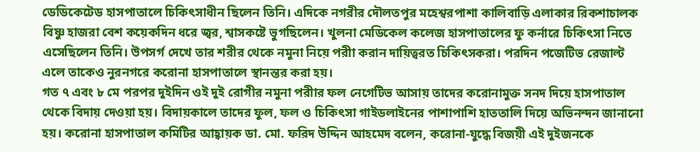ডেডিকেটেড হাসপাতালে চিকিৎসাধীন ছিলেন তিনি। এদিকে নগরীর দৌলতপুর মহেশ্বরপাশা কালিবাড়ি এলাকার রিকশাচালক বিষ্ণু হাজরা বেশ কয়েকদিন ধরে জ্বর, শ্বাসকষ্টে ভুগছিলেন। খুলনা মেডিকেল কলেজ হাসপাতালের ফু কর্নারে চিকিৎসা নিতে এসেছিলেন তিনি। উপসর্গ দেখে তার শরীর থেকে নমুনা নিয়ে পরীা করান দায়িত্বরত চিকিৎসকরা। পরদিন পজেটিভ রেজাল্ট এলে তাকেও নুরনগরে করোনা হাসপাতালে স্থানন্তর করা হয়।
গত ৭ এবং ৮ মে পরপর দুইদিন ওই দুই রোগীর নমুনা পরীার ফল নেগেটিভ আসায় তাদের করোনামুক্ত সনদ দিয়ে হাসপাতাল থেকে বিদায় দেওয়া হয়। বিদায়কালে তাদের ফুল, ফল ও চিকিৎসা গাইডলাইনের পাশাপাশি হাততালি দিয়ে অভিনন্দন জানানো হয়। করোনা হাসপাতাল কমিটির আহ্বায়ক ডা. মো. ফরিদ উদ্দিন আহমেদ বলেন, করোনা-যুদ্ধে বিজয়ী এই দুইজনকে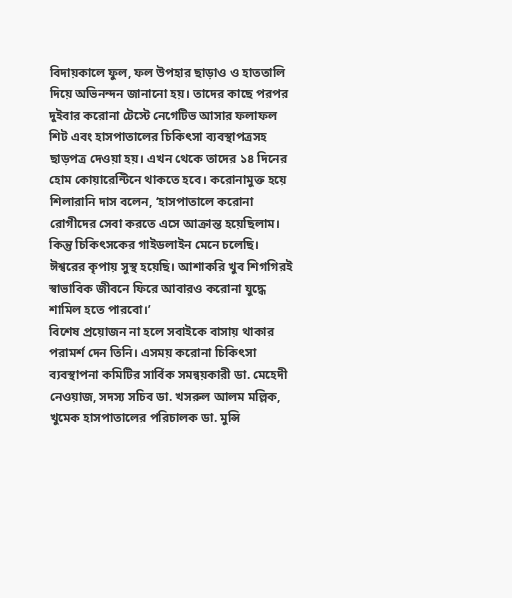বিদায়কালে ফুল, ফল উপহার ছাড়াও ও হাততালি দিয়ে অভিনন্দন জানানো হয়। তাদের কাছে পরপর দুইবার করোনা টেস্টে নেগেটিভ আসার ফলাফল শিট এবং হাসপাতালের চিকিৎসা ব্যবস্থাপত্রসহ ছাড়পত্র দেওয়া হয়। এখন থেকে তাদের ১৪ দিনের হোম কোয়ারেন্টিনে থাকতে হবে। করোনামুক্ত হয়ে শিলারানি দাস বলেন, ‘হাসপাতালে করোনা রোগীদের সেবা করতে এসে আক্রান্ত হয়েছিলাম। কিন্তু চিকিৎসকের গাইডলাইন মেনে চলেছি। ঈশ্বরের কৃপায় সুস্থ হয়েছি। আশাকরি খুব শিগগিরই স্বাভাবিক জীবনে ফিরে আবারও করোনা যুদ্ধে শামিল হতে পারবো।’
বিশেষ প্রয়োজন না হলে সবাইকে বাসায় থাকার পরামর্শ দেন তিনি। এসময় করোনা চিকিৎসা ব্যবস্থাপনা কমিটির সার্বিক সমন্বয়কারী ডা. মেহেদী নেওয়াজ, সদস্য সচিব ডা. খসরুল আলম মল্লিক, খুমেক হাসপাতালের পরিচালক ডা. মুন্সি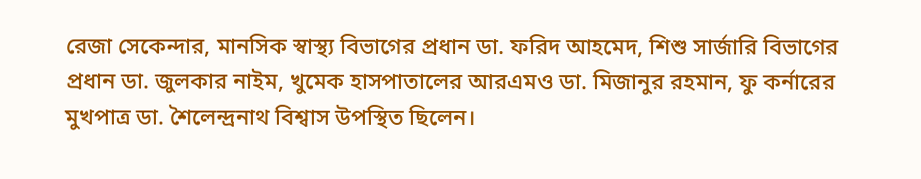রেজা সেকেন্দার, মানসিক স্বাস্থ্য বিভাগের প্রধান ডা. ফরিদ আহমেদ, শিশু সার্জারি বিভাগের প্রধান ডা. জুলকার নাইম, খুমেক হাসপাতালের আরএমও ডা. মিজানুর রহমান, ফু কর্নারের মুখপাত্র ডা. শৈলেন্দ্রনাথ বিশ্বাস উপস্থিত ছিলেন।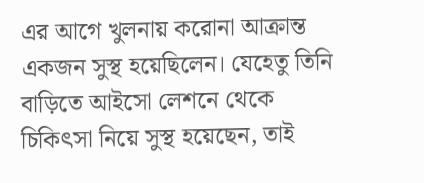এর আগে খুলনায় করোনা আক্রান্ত একজন সুস্থ হয়েছিলেন। যেহেতু তিনি বাড়িতে আইসো লেশনে থেকে চিকিৎসা নিয়ে সুস্থ হয়েছেন, তাই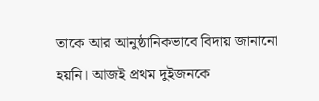তাকে আর আনুষ্ঠানিকভাবে বিদায় জানানো হয়নি। আজই প্রথম দুইজনকে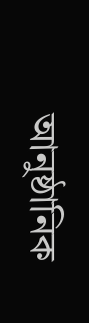আনুষ্ঠানিক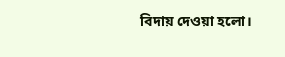বিদায় দেওয়া হলো।